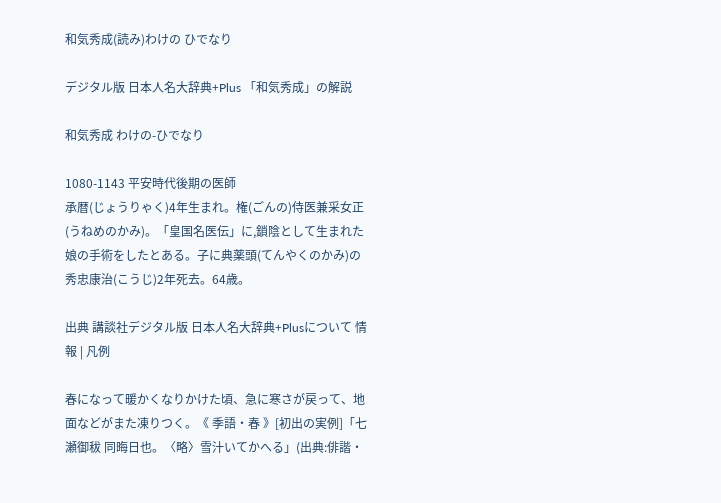和気秀成(読み)わけの ひでなり

デジタル版 日本人名大辞典+Plus 「和気秀成」の解説

和気秀成 わけの-ひでなり

1080-1143 平安時代後期の医師
承暦(じょうりゃく)4年生まれ。権(ごんの)侍医兼采女正(うねめのかみ)。「皇国名医伝」に,鎖陰として生まれた娘の手術をしたとある。子に典薬頭(てんやくのかみ)の秀忠康治(こうじ)2年死去。64歳。

出典 講談社デジタル版 日本人名大辞典+Plusについて 情報 | 凡例

春になって暖かくなりかけた頃、急に寒さが戻って、地面などがまた凍りつく。《 季語・春 》[初出の実例]「七瀬御秡 同晦日也。〈略〉雪汁いてかへる」(出典:俳諧・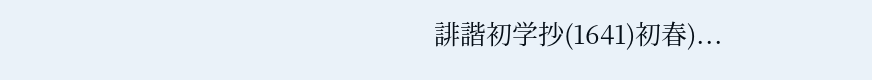誹諧初学抄(1641)初春)...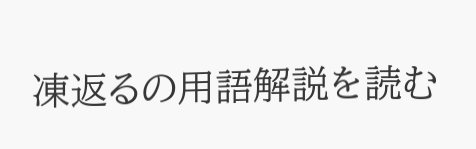凍返るの用語解説を読む